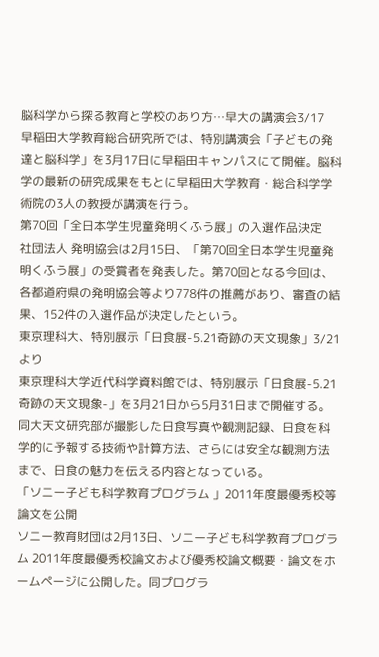脳科学から探る教育と学校のあり方…早大の講演会3/17
早稲田大学教育総合研究所では、特別講演会「子どもの発達と脳科学」を3月17日に早稲田キャンパスにて開催。脳科学の最新の研究成果をもとに早稲田大学教育・総合科学学術院の3人の教授が講演を行う。
第70回「全日本学生児童発明くふう展」の入選作品決定
社団法人 発明協会は2月15日、「第70回全日本学生児童発明くふう展」の受賞者を発表した。第70回となる今回は、各都道府県の発明協会等より778件の推薦があり、審査の結果、152件の入選作品が決定したという。
東京理科大、特別展示「日食展-5.21奇跡の天文現象」3/21より
東京理科大学近代科学資料館では、特別展示「日食展-5.21奇跡の天文現象-」を3月21日から5月31日まで開催する。同大天文研究部が撮影した日食写真や観測記録、日食を科学的に予報する技術や計算方法、さらには安全な観測方法まで、日食の魅力を伝える内容となっている。
「ソニー子ども科学教育プログラム 」2011年度最優秀校等論文を公開
ソニー教育財団は2月13日、ソニー子ども科学教育プログラム 2011年度最優秀校論文および優秀校論文概要・論文をホームページに公開した。同プログラ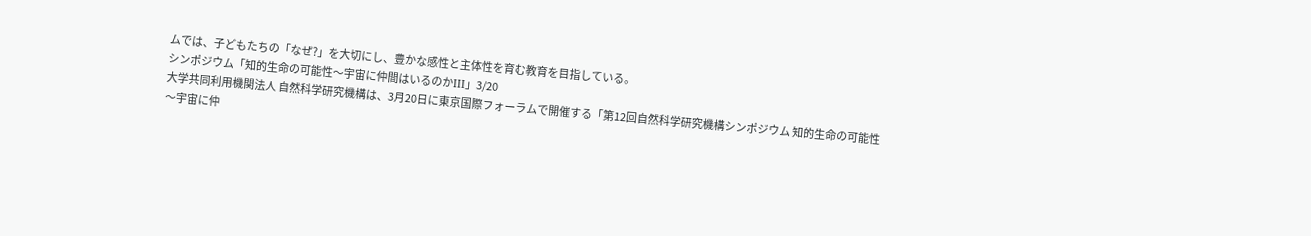ムでは、子どもたちの「なぜ?」を大切にし、豊かな感性と主体性を育む教育を目指している。
シンポジウム「知的生命の可能性〜宇宙に仲間はいるのかIII」3/20
大学共同利用機関法人 自然科学研究機構は、3月20日に東京国際フォーラムで開催する「第12回自然科学研究機構シンポジウム 知的生命の可能性〜宇宙に仲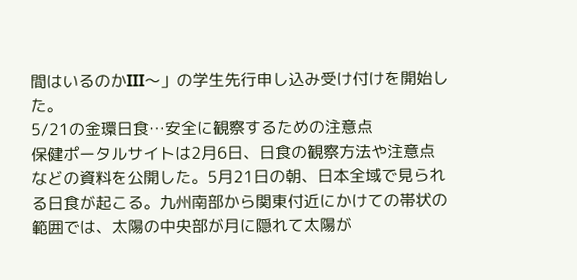間はいるのかIII〜」の学生先行申し込み受け付けを開始した。
5/21の金環日食…安全に観察するための注意点
保健ポータルサイトは2月6日、日食の観察方法や注意点などの資料を公開した。5月21日の朝、日本全域で見られる日食が起こる。九州南部から関東付近にかけての帯状の範囲では、太陽の中央部が月に隠れて太陽が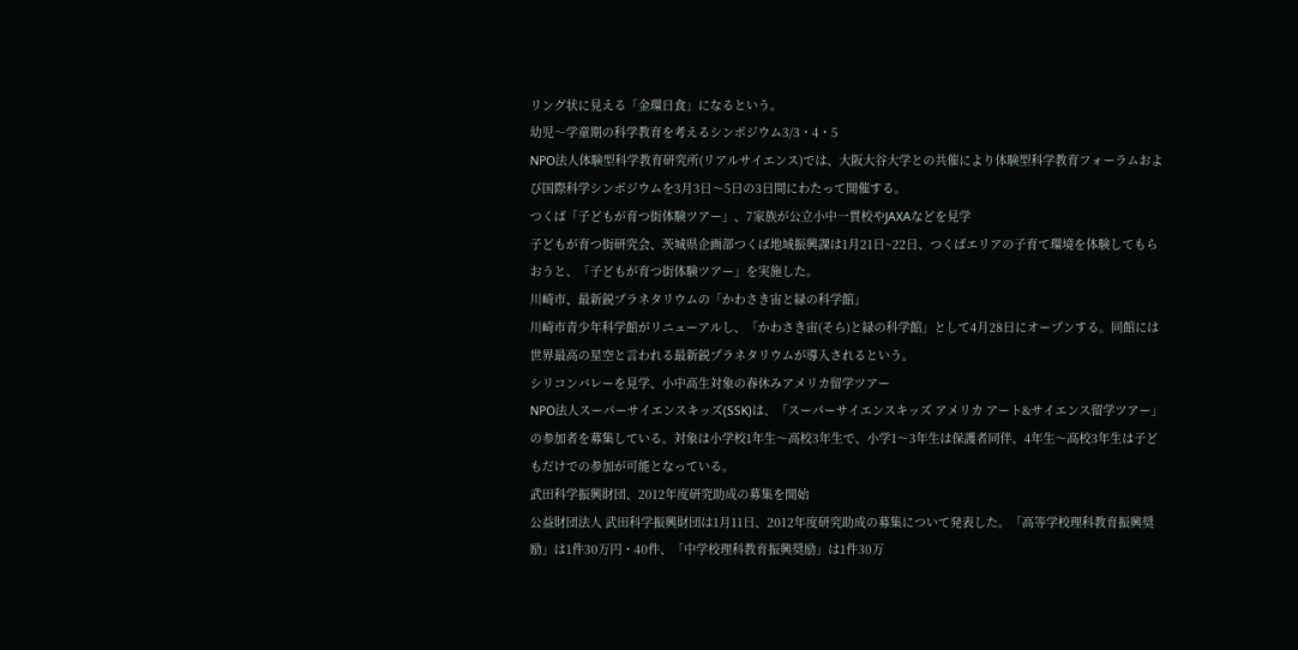リング状に見える「金環日食」になるという。
幼児〜学童期の科学教育を考えるシンポジウム3/3・4・5
NPO法人体験型科学教育研究所(リアルサイエンス)では、大阪大谷大学との共催により体験型科学教育フォーラムおよび国際科学シンポジウムを3月3日〜5日の3日間にわたって開催する。
つくば「子どもが育つ街体験ツアー」、7家族が公立小中一貫校やJAXAなどを見学
子どもが育つ街研究会、茨城県企画部つくば地域振興課は1月21日~22日、つくばエリアの子育て環境を体験してもらおうと、「子どもが育つ街体験ツアー」を実施した。
川崎市、最新鋭プラネタリウムの「かわさき宙と緑の科学館」
川崎市青少年科学館がリニューアルし、「かわさき宙(そら)と緑の科学館」として4月28日にオープンする。同館には世界最高の星空と言われる最新鋭プラネタリウムが導入されるという。
シリコンバレーを見学、小中高生対象の春休みアメリカ留学ツアー
NPO法人スーパーサイエンスキッズ(SSK)は、「スーパーサイエンスキッズ アメリカ アート&サイエンス留学ツアー」の参加者を募集している。対象は小学校1年生〜高校3年生で、小学1〜3年生は保護者同伴、4年生〜高校3年生は子どもだけでの参加が可能となっている。
武田科学振興財団、2012年度研究助成の募集を開始
公益財団法人 武田科学振興財団は1月11日、2012年度研究助成の募集について発表した。「高等学校理科教育振興奨励」は1件30万円・40件、「中学校理科教育振興奨励」は1件30万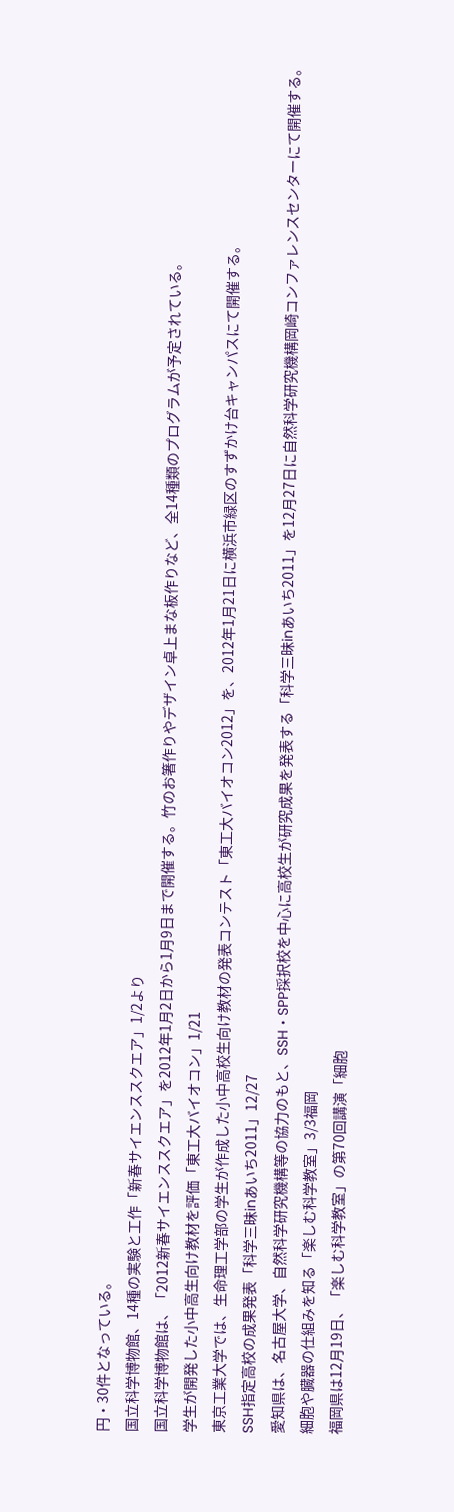円・30件となっている。
国立科学博物館、14種の実験と工作「新春サイエンススクエア」1/2より
国立科学博物館は、「2012新春サイエンススクエア」を2012年1月2日から1月9日まで開催する。竹のお箸作りやデザイン卓上まな板作りなど、全14種類のプログラムが予定されている。
学生が開発した小中高生向け教材を評価「東工大バイオコン」1/21
東京工業大学では、生命理工学部の学生が作成した小中高校生向け教材の発表コンテスト「東工大バイオコン2012」を、2012年1月21日に横浜市緑区のすずかけ台キャンパスにて開催する。
SSH指定高校の成果発表「科学三昧inあいち2011」12/27
愛知県は、名古屋大学、自然科学研究機構等の協力のもと、SSH・SPP採択校を中心に高校生が研究成果を発表する「科学三昧inあいち2011」を12月27日に自然科学研究機構岡崎コンファレンスセンターにて開催する。
細胞や臓器の仕組みを知る「楽しむ科学教室」3/3福岡
福岡県は12月19日、「楽しむ科学教室」の第70回講演「細胞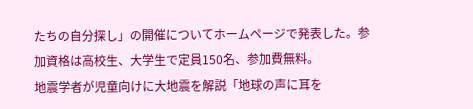たちの自分探し」の開催についてホームページで発表した。参加資格は高校生、大学生で定員150名、参加費無料。
地震学者が児童向けに大地震を解説「地球の声に耳を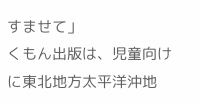すませて」
くもん出版は、児童向けに東北地方太平洋沖地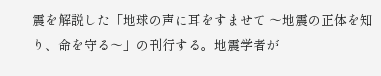震を解説した「地球の声に耳をすませて 〜地震の正体を知り、命を守る〜」の刊行する。地震学者が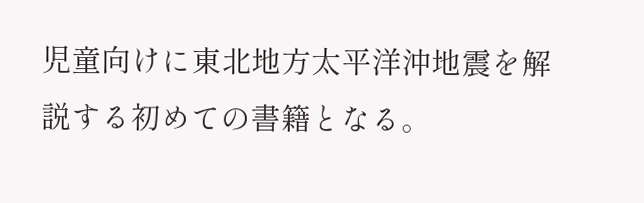児童向けに東北地方太平洋沖地震を解説する初めての書籍となる。